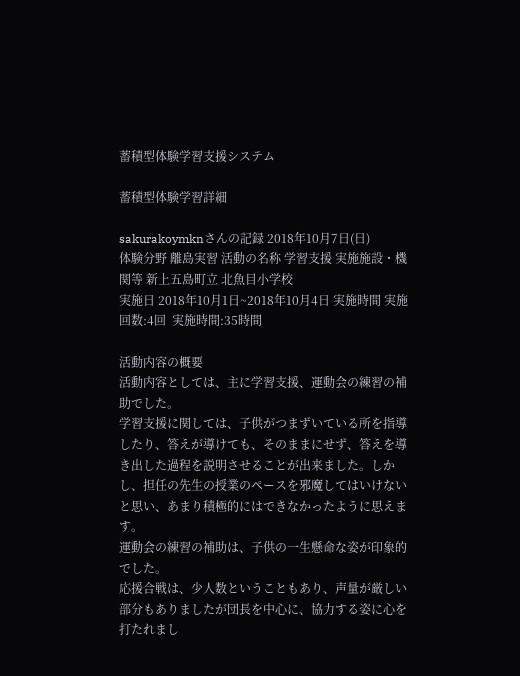蓄積型体験学習支援システム

蓄積型体験学習詳細

sakurakoymknさんの記録 2018年10月7日(日)
体験分野 離島実習 活動の名称 学習支援 実施施設・機関等 新上五島町立 北魚目小学校
実施日 2018年10月1日~2018年10月4日 実施時間 実施回数:4回  実施時間:35時間

活動内容の概要
活動内容としては、主に学習支援、運動会の練習の補助でした。
学習支援に関しては、子供がつまずいている所を指導したり、答えが導けても、そのままにせず、答えを導き出した過程を説明させることが出来ました。しかし、担任の先生の授業のペースを邪魔してはいけないと思い、あまり積極的にはできなかったように思えます。
運動会の練習の補助は、子供の一生懸命な姿が印象的でした。
応援合戦は、少人数ということもあり、声量が厳しい部分もありましたが団長を中心に、協力する姿に心を打たれまし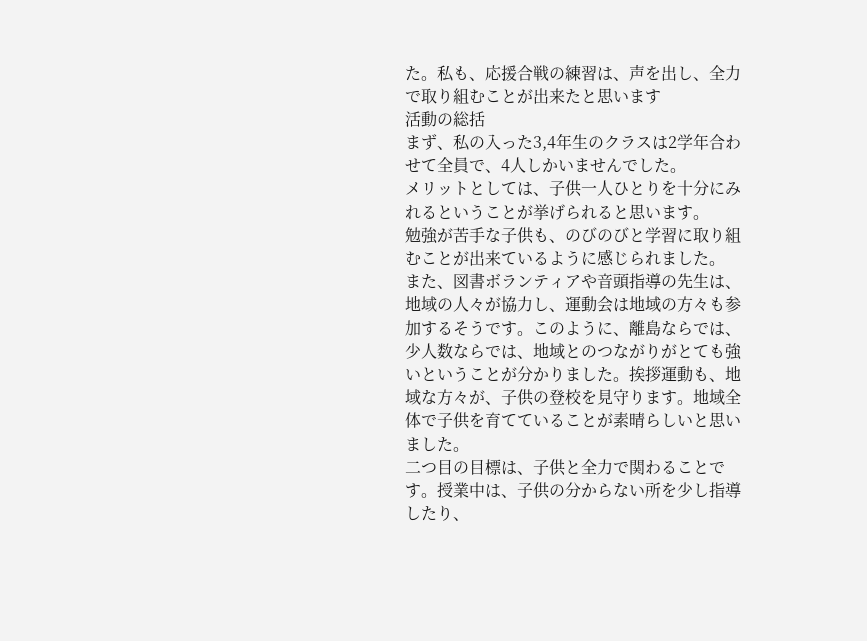た。私も、応援合戦の練習は、声を出し、全力で取り組むことが出来たと思います
活動の総括
まず、私の入った3,4年生のクラスは2学年合わせて全員で、4人しかいませんでした。
メリットとしては、子供一人ひとりを十分にみれるということが挙げられると思います。
勉強が苦手な子供も、のびのびと学習に取り組むことが出来ているように感じられました。
また、図書ボランティアや音頭指導の先生は、地域の人々が協力し、運動会は地域の方々も参加するそうです。このように、離島ならでは、少人数ならでは、地域とのつながりがとても強いということが分かりました。挨拶運動も、地域な方々が、子供の登校を見守ります。地域全体で子供を育てていることが素晴らしいと思いました。
二つ目の目標は、子供と全力で関わることです。授業中は、子供の分からない所を少し指導したり、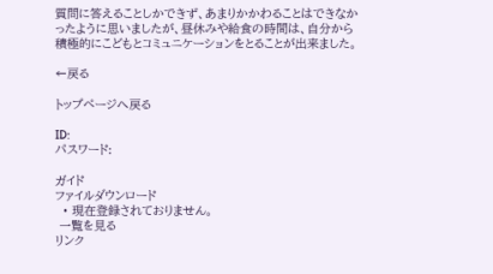質問に答えることしかできず、あまりかかわることはできなかったように思いましたが、昼休みや給食の時間は、自分から積極的にこどもとコミュニケーションをとることが出来ました。

←戻る

トップページへ戻る

ID:
パスワード:

ガイド
ファイルダウンロード
  • 現在登録されておりません。
 一覧を見る
リンク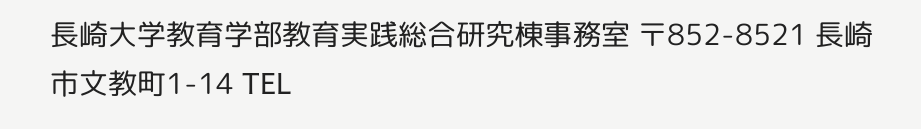長崎大学教育学部教育実践総合研究棟事務室 〒852-8521 長崎市文教町1-14 TEL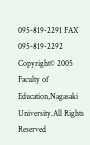095-819-2291 FAX 095-819-2292
Copyright© 2005 Faculty of Education,Nagasaki University.All Rights Reserved